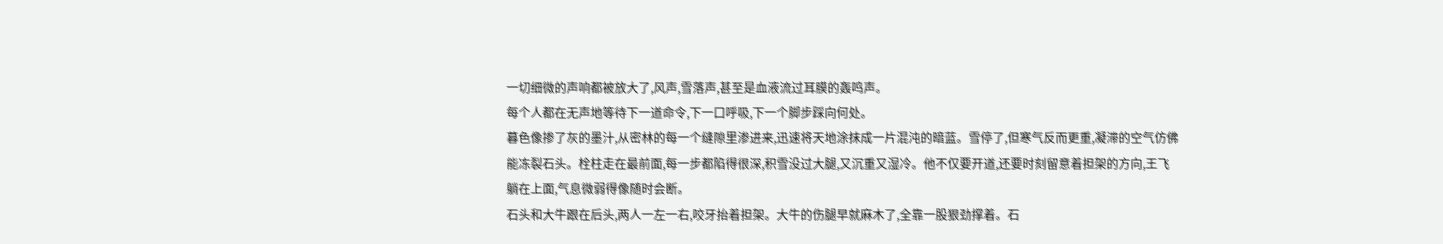一切细微的声响都被放大了,风声,雪落声,甚至是血液流过耳膜的轰鸣声。
每个人都在无声地等待下一道命令,下一口呼吸,下一个脚步踩向何处。
暮色像掺了灰的墨汁,从密林的每一个缝隙里渗进来,迅速将天地涂抹成一片混沌的暗蓝。雪停了,但寒气反而更重,凝滞的空气仿佛能冻裂石头。栓柱走在最前面,每一步都陷得很深,积雪没过大腿,又沉重又湿冷。他不仅要开道,还要时刻留意着担架的方向,王飞躺在上面,气息微弱得像随时会断。
石头和大牛跟在后头,两人一左一右,咬牙抬着担架。大牛的伤腿早就麻木了,全靠一股狠劲撑着。石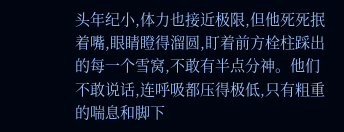头年纪小,体力也接近极限,但他死死抿着嘴,眼睛瞪得溜圆,盯着前方栓柱踩出的每一个雪窝,不敢有半点分神。他们不敢说话,连呼吸都压得极低,只有粗重的喘息和脚下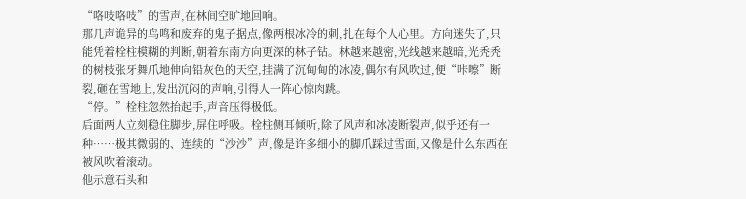“咯吱咯吱”的雪声,在林间空旷地回响。
那几声诡异的鸟鸣和废弃的鬼子据点,像两根冰冷的刺,扎在每个人心里。方向迷失了,只能凭着栓柱模糊的判断,朝着东南方向更深的林子钻。林越来越密,光线越来越暗,光秃秃的树枝张牙舞爪地伸向铅灰色的天空,挂满了沉甸甸的冰凌,偶尔有风吹过,便“咔嚓”断裂,砸在雪地上,发出沉闷的声响,引得人一阵心惊肉跳。
“停。”栓柱忽然抬起手,声音压得极低。
后面两人立刻稳住脚步,屏住呼吸。栓柱侧耳倾听,除了风声和冰凌断裂声,似乎还有一种……极其微弱的、连续的“沙沙”声,像是许多细小的脚爪踩过雪面,又像是什么东西在被风吹着滚动。
他示意石头和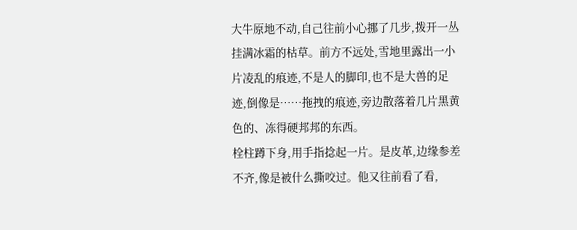大牛原地不动,自己往前小心挪了几步,拨开一丛挂满冰霜的枯草。前方不远处,雪地里露出一小片凌乱的痕迹,不是人的脚印,也不是大兽的足迹,倒像是……拖拽的痕迹,旁边散落着几片黑黄色的、冻得硬邦邦的东西。
栓柱蹲下身,用手指捻起一片。是皮革,边缘参差不齐,像是被什么撕咬过。他又往前看了看,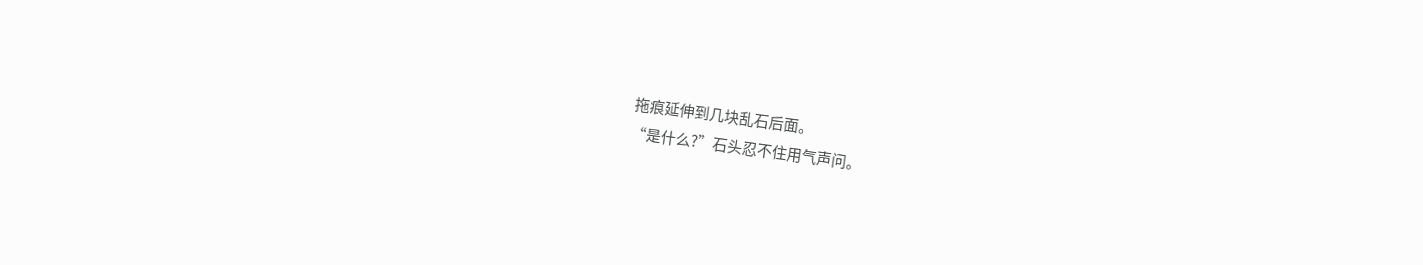拖痕延伸到几块乱石后面。
“是什么?”石头忍不住用气声问。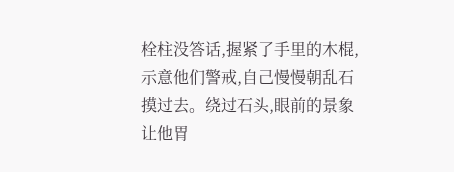栓柱没答话,握紧了手里的木棍,示意他们警戒,自己慢慢朝乱石摸过去。绕过石头,眼前的景象让他胃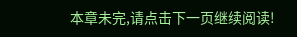本章未完,请点击下一页继续阅读!